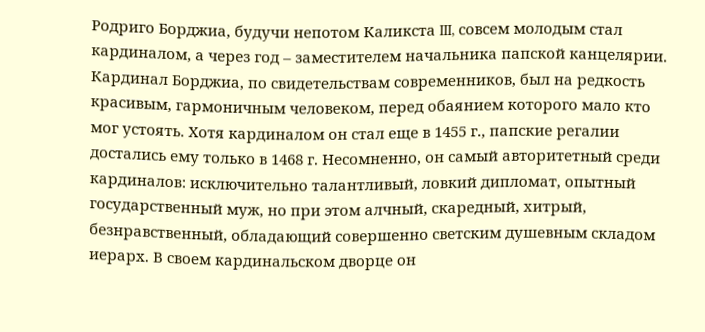Родриго Борджиа, будучи непотом Каликста III, совсем молодым стал кардиналом, а через год – заместителем начальника папской канцелярии. Кардинал Борджиа, по свидетельствам современников, был на редкость красивым, гармоничным человеком, перед обаянием которого мало кто мог устоять. Хотя кардиналом он стал еще в 1455 г., папские регалии достались ему только в 1468 г. Несомненно, он самый авторитетный среди кардиналов: исключительно талантливый, ловкий дипломат, опытный государственный муж, но при этом алчный, скаредный, хитрый, безнравственный, обладающий совершенно светским душевным складом иерарх. В своем кардинальском дворце он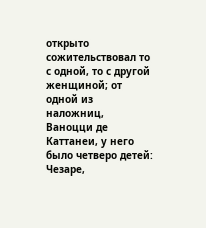открыто сожительствовал то с одной, то с другой женщиной; от одной из наложниц, Ваноцци де Каттанеи, у него было четверо детей: Чезаре,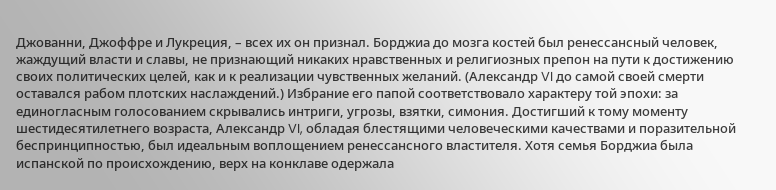Джованни, Джоффре и Лукреция, – всех их он признал. Борджиа до мозга костей был ренессансный человек, жаждущий власти и славы, не признающий никаких нравственных и религиозных препон на пути к достижению своих политических целей, как и к реализации чувственных желаний. (Александр VI до самой своей смерти оставался рабом плотских наслаждений.) Избрание его папой соответствовало характеру той эпохи: за единогласным голосованием скрывались интриги, угрозы, взятки, симония. Достигший к тому моменту шестидесятилетнего возраста, Александр VI, обладая блестящими человеческими качествами и поразительной беспринципностью, был идеальным воплощением ренессансного властителя. Хотя семья Борджиа была испанской по происхождению, верх на конклаве одержала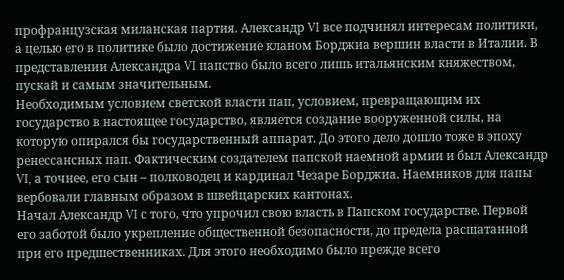профранцузская миланская партия. Александр VI все подчинял интересам политики, а целью его в политике было достижение кланом Борджиа вершин власти в Италии. В представлении Александра VI папство было всего лишь итальянским княжеством, пускай и самым значительным.
Необходимым условием светской власти пап, условием, превращающим их государство в настоящее государство, является создание вооруженной силы, на которую опирался бы государственный аппарат. До этого дело дошло тоже в эпоху ренессансных пап. Фактическим создателем папской наемной армии и был Александр VI, а точнее, его сын – полководец и кардинал Чезаре Борджиа. Наемников для папы вербовали главным образом в швейцарских кантонах.
Начал Александр VI с того, что упрочил свою власть в Папском государстве. Первой его заботой было укрепление общественной безопасности, до предела расшатанной при его предшественниках. Для этого необходимо было прежде всего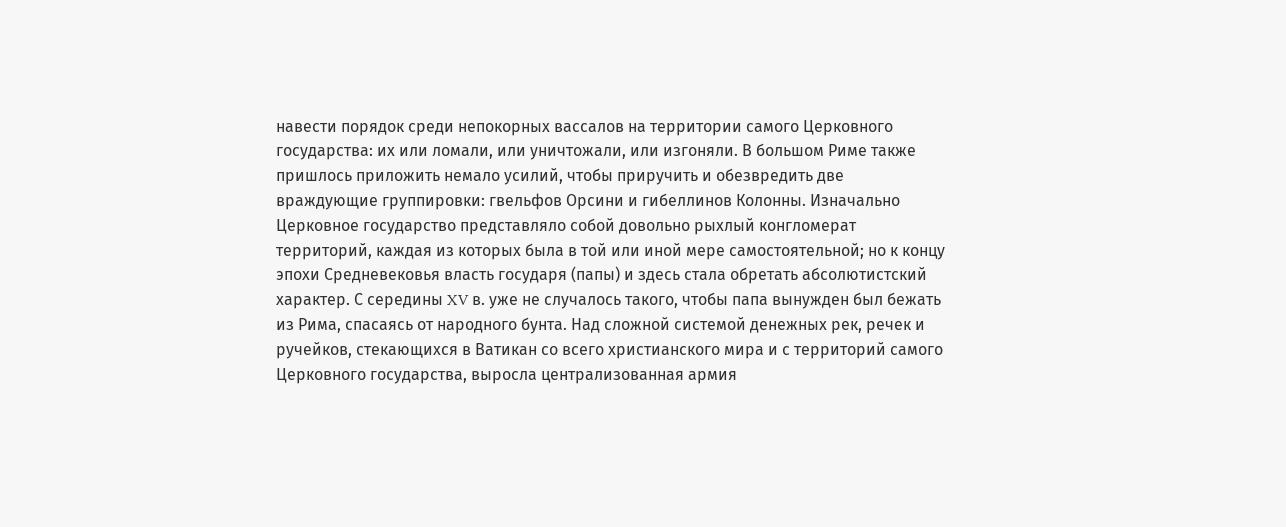навести порядок среди непокорных вассалов на территории самого Церковного государства: их или ломали, или уничтожали, или изгоняли. В большом Риме также пришлось приложить немало усилий, чтобы приручить и обезвредить две враждующие группировки: гвельфов Орсини и гибеллинов Колонны. Изначально Церковное государство представляло собой довольно рыхлый конгломерат территорий, каждая из которых была в той или иной мере самостоятельной; но к концу эпохи Средневековья власть государя (папы) и здесь стала обретать абсолютистский характер. С середины XV в. уже не случалось такого, чтобы папа вынужден был бежать из Рима, спасаясь от народного бунта. Над сложной системой денежных рек, речек и ручейков, стекающихся в Ватикан со всего христианского мира и с территорий самого Церковного государства, выросла централизованная армия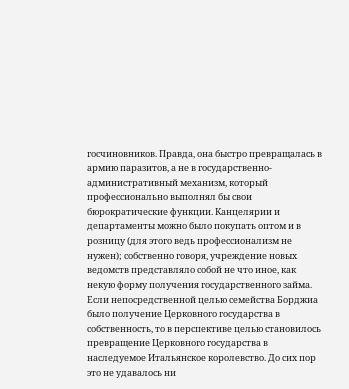госчиновников. Правда, она быстро превращалась в армию паразитов, а не в государственно-административный механизм, который профессионально выполнял бы свои бюрократические функции. Канцелярии и департаменты можно было покупать оптом и в розницу (для этого ведь профессионализм не нужен); собственно говоря, учреждение новых ведомств представляло собой не что иное, как некую форму получения государственного займа.
Если непосредственной целью семейства Борджиа было получение Церковного государства в собственность, то в перспективе целью становилось превращение Церковного государства в наследуемое Итальянское королевство. До сих пор это не удавалось ни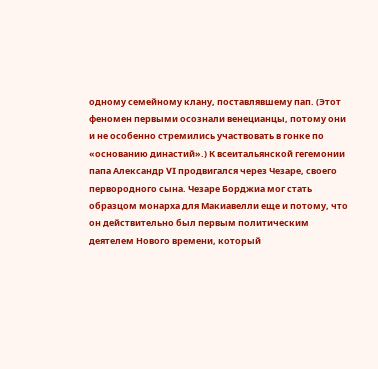одному семейному клану, поставлявшему пап. (Этот феномен первыми осознали венецианцы, потому они и не особенно стремились участвовать в гонке по «основанию династий».) К всеитальянской гегемонии папа Александр VI продвигался через Чезаре, своего первородного сына. Чезаре Борджиа мог стать образцом монарха для Макиавелли еще и потому, что он действительно был первым политическим деятелем Нового времени, который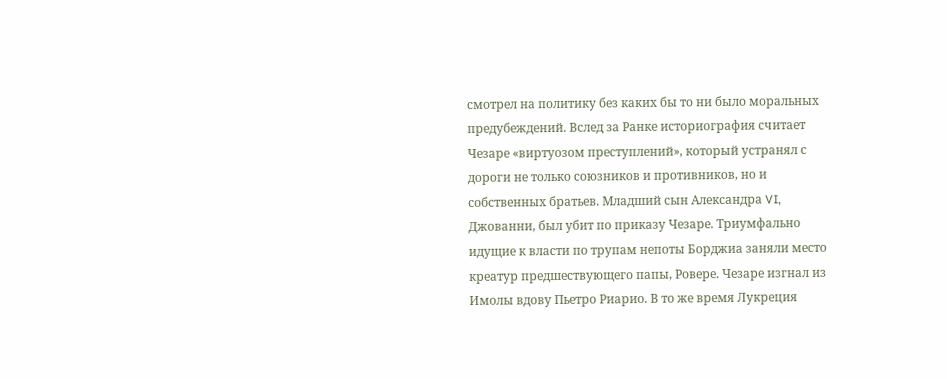смотрел на политику без каких бы то ни было моральных предубеждений. Вслед за Ранке историография считает Чезаре «виртуозом преступлений», который устранял с дороги не только союзников и противников, но и собственных братьев. Младший сын Александра VI, Джованни, был убит по приказу Чезаре. Триумфально идущие к власти по трупам непоты Борджиа заняли место креатур предшествующего папы, Ровере. Чезаре изгнал из Имолы вдову Пьетро Риарио. В то же время Лукреция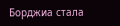Борджиа стала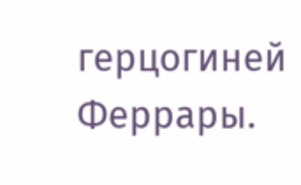герцогиней Феррары.